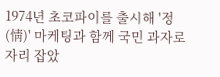1974년 초코파이를 출시해 '정(情)' 마케팅과 함께 국민 과자로 자리 잡았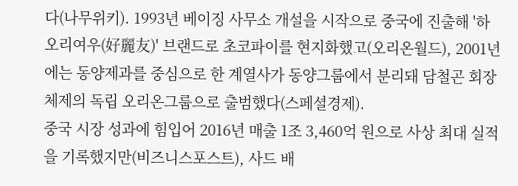다(나무위키). 1993년 베이징 사무소 개설을 시작으로 중국에 진출해 '하오리여우(好麗友)' 브랜드로 초코파이를 현지화했고(오리온월드), 2001년에는 동양제과를 중심으로 한 계열사가 동양그룹에서 분리돼 담철곤 회장 체제의 독립 오리온그룹으로 출범했다(스페셜경제).
중국 시장 성과에 힘입어 2016년 매출 1조 3,460억 원으로 사상 최대 실적을 기록했지만(비즈니스포스트), 사드 배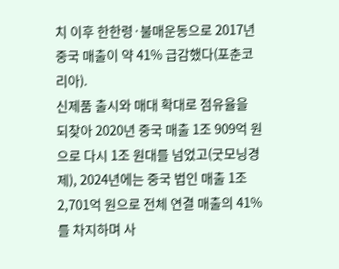치 이후 한한령·불매운동으로 2017년 중국 매출이 약 41% 급감했다(포춘코리아).
신제품 출시와 매대 확대로 점유율을 되찾아 2020년 중국 매출 1조 909억 원으로 다시 1조 원대를 넘었고(굿모닝경제), 2024년에는 중국 법인 매출 1조 2,701억 원으로 전체 연결 매출의 41%를 차지하며 사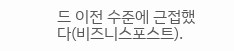드 이전 수준에 근접했다(비즈니스포스트).